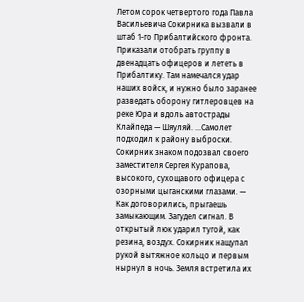Летом сорок четвертого года Павла Васильевича Сокирника вызвали в штаб 1-го Прибалтийского фронта. Приказали отобрать группу в двенадцать офицеров и лететь в Прибалтику. Там намечался удар наших войск, и нужно было заранее разведать оборону гитлеровцев на реке Юра и вдоль автострады Клайпеда — Шяуляй. ...Самолет подходил к району выброски. Сокирник знаком подозвал своего заместителя Сергея Курапова, высокого, сухощавого офицера с озорными цыганскими глазами. — Как договорились, прыгаешь замыкающим. Загудел сигнал. В открытый люк ударил тугой, как резина, воздух. Сокирник нащупал рукой вытяжное кольцо и первым нырнул в ночь. Земля встретила их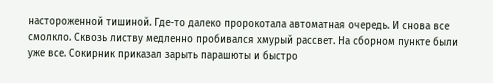настороженной тишиной. Где-то далеко пророкотала автоматная очередь. И снова все смолкло. Сквозь листву медленно пробивался хмурый рассвет. На сборном пункте были уже все. Сокирник приказал зарыть парашюты и быстро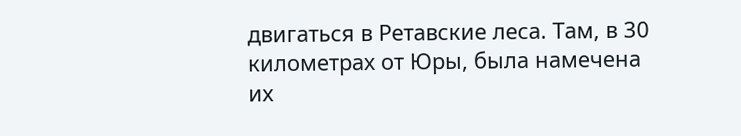двигаться в Ретавские леса. Там, в 30 километрах от Юры, была намечена их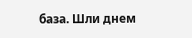база. Шли днем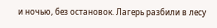и ночью, без остановок. Лагерь разбили в лесу